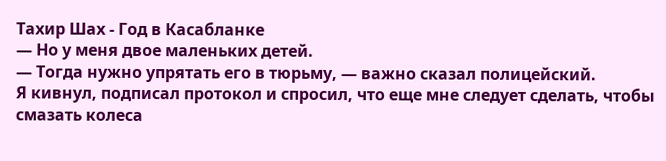Тахир Шах - Год в Касабланке
— Но у меня двое маленьких детей.
— Тогда нужно упрятать его в тюрьму, — важно сказал полицейский.
Я кивнул, подписал протокол и спросил, что еще мне следует сделать, чтобы смазать колеса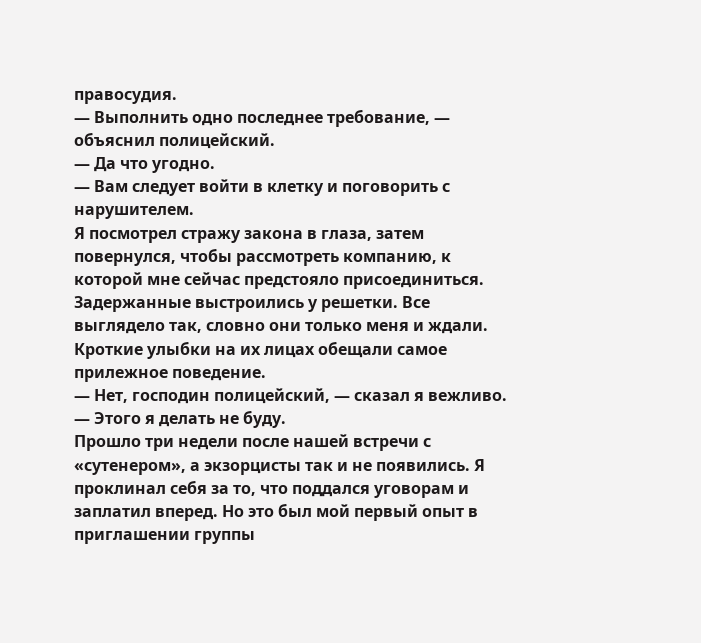правосудия.
— Выполнить одно последнее требование, — объяснил полицейский.
— Да что угодно.
— Вам следует войти в клетку и поговорить с нарушителем.
Я посмотрел стражу закона в глаза, затем повернулся, чтобы рассмотреть компанию, к которой мне сейчас предстояло присоединиться. Задержанные выстроились у решетки. Все выглядело так, словно они только меня и ждали. Кроткие улыбки на их лицах обещали самое прилежное поведение.
— Нет, господин полицейский, — сказал я вежливо. — Этого я делать не буду.
Прошло три недели после нашей встречи с «сутенером», а экзорцисты так и не появились. Я проклинал себя за то, что поддался уговорам и заплатил вперед. Но это был мой первый опыт в приглашении группы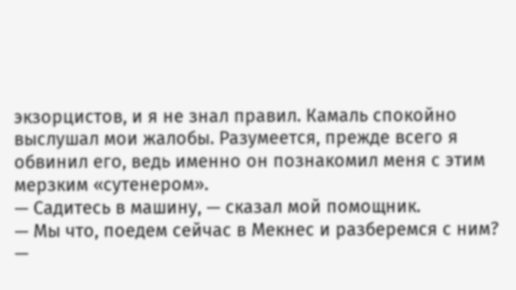экзорцистов, и я не знал правил. Камаль спокойно выслушал мои жалобы. Разумеется, прежде всего я обвинил его, ведь именно он познакомил меня с этим мерзким «сутенером».
— Садитесь в машину, — сказал мой помощник.
— Мы что, поедем сейчас в Мекнес и разберемся с ним?
—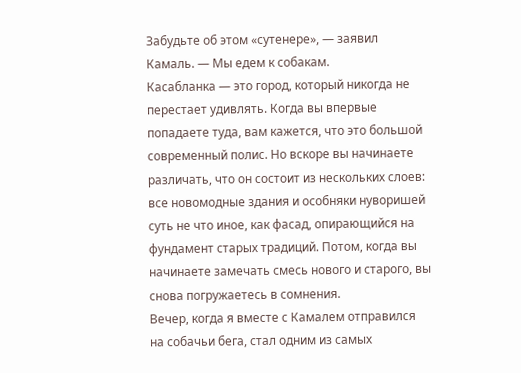Забудьте об этом «сутенере», — заявил Камаль. — Мы едем к собакам.
Касабланка — это город, который никогда не перестает удивлять. Когда вы впервые попадаете туда, вам кажется, что это большой современный полис. Но вскоре вы начинаете различать, что он состоит из нескольких слоев: все новомодные здания и особняки нуворишей суть не что иное, как фасад, опирающийся на фундамент старых традиций. Потом, когда вы начинаете замечать смесь нового и старого, вы снова погружаетесь в сомнения.
Вечер, когда я вместе с Камалем отправился на собачьи бега, стал одним из самых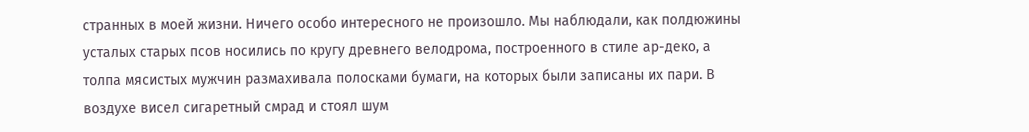странных в моей жизни. Ничего особо интересного не произошло. Мы наблюдали, как полдюжины усталых старых псов носились по кругу древнего велодрома, построенного в стиле ар-деко, а толпа мясистых мужчин размахивала полосками бумаги, на которых были записаны их пари. В воздухе висел сигаретный смрад и стоял шум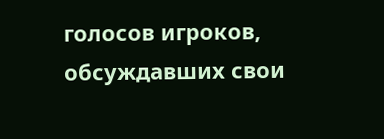голосов игроков, обсуждавших свои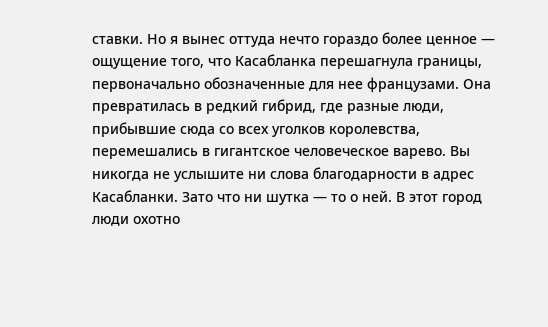ставки. Но я вынес оттуда нечто гораздо более ценное — ощущение того, что Касабланка перешагнула границы, первоначально обозначенные для нее французами. Она превратилась в редкий гибрид, где разные люди, прибывшие сюда со всех уголков королевства, перемешались в гигантское человеческое варево. Вы никогда не услышите ни слова благодарности в адрес Касабланки. Зато что ни шутка — то о ней. В этот город люди охотно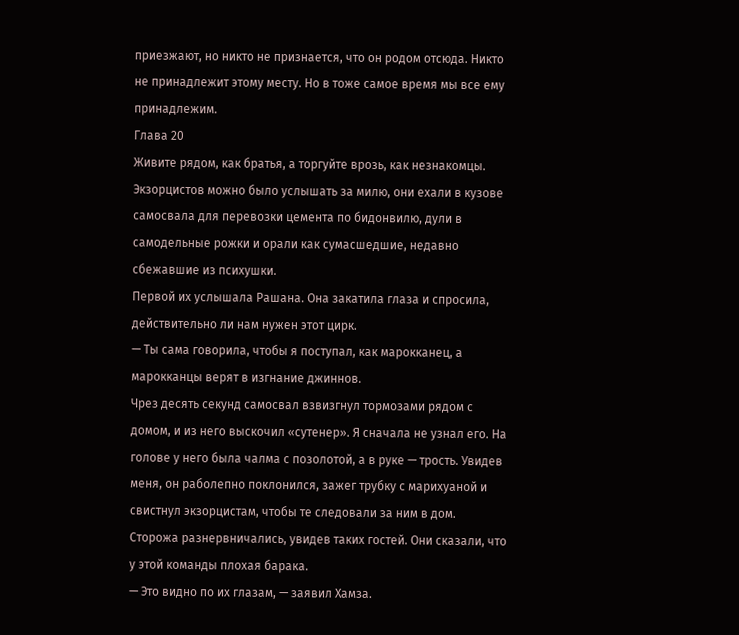приезжают, но никто не признается, что он родом отсюда. Никто не принадлежит этому месту. Но в тоже самое время мы все ему принадлежим.
Глава 20
Живите рядом, как братья, а торгуйте врозь, как незнакомцы.
Экзорцистов можно было услышать за милю, они ехали в кузове самосвала для перевозки цемента по бидонвилю, дули в самодельные рожки и орали как сумасшедшие, недавно сбежавшие из психушки.
Первой их услышала Рашана. Она закатила глаза и спросила, действительно ли нам нужен этот цирк.
— Ты сама говорила, чтобы я поступал, как марокканец, а марокканцы верят в изгнание джиннов.
Чрез десять секунд самосвал взвизгнул тормозами рядом с домом, и из него выскочил «сутенер». Я сначала не узнал его. На голове у него была чалма с позолотой, а в руке — трость. Увидев меня, он раболепно поклонился, зажег трубку с марихуаной и свистнул экзорцистам, чтобы те следовали за ним в дом.
Сторожа разнервничались, увидев таких гостей. Они сказали, что у этой команды плохая барака.
— Это видно по их глазам, — заявил Хамза.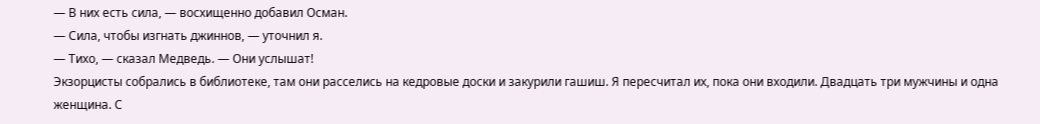— В них есть сила, — восхищенно добавил Осман.
— Сила, чтобы изгнать джиннов, — уточнил я.
— Тихо, — сказал Медведь. — Они услышат!
Экзорцисты собрались в библиотеке, там они расселись на кедровые доски и закурили гашиш. Я пересчитал их, пока они входили. Двадцать три мужчины и одна женщина. С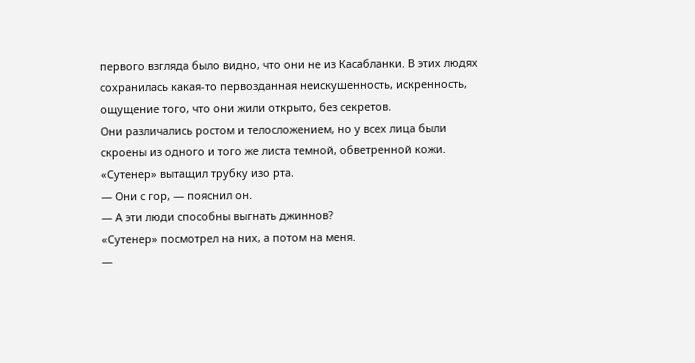первого взгляда было видно, что они не из Касабланки. В этих людях сохранилась какая-то первозданная неискушенность, искренность, ощущение того, что они жили открыто, без секретов.
Они различались ростом и телосложением, но у всех лица были скроены из одного и того же листа темной, обветренной кожи.
«Сутенер» вытащил трубку изо рта.
— Они с гор, — пояснил он.
— А эти люди способны выгнать джиннов?
«Сутенер» посмотрел на них, а потом на меня.
—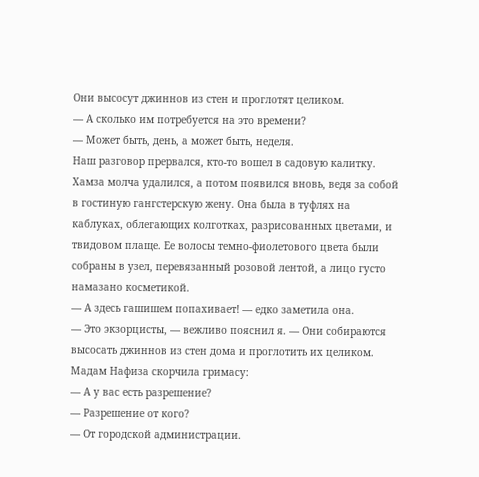Они высосут джиннов из стен и проглотят целиком.
— А сколько им потребуется на это времени?
— Может быть, день, а может быть, неделя.
Наш разговор прервался, кто-то вошел в садовую калитку. Хамза молча удалился, а потом появился вновь, ведя за собой в гостиную гангстерскую жену. Она была в туфлях на каблуках, облегающих колготках, разрисованных цветами, и твидовом плаще. Ее волосы темно-фиолетового цвета были собраны в узел, перевязанный розовой лентой, а лицо густо намазано косметикой.
— А здесь гашишем попахивает! — едко заметила она.
— Это экзорцисты, — вежливо пояснил я. — Они собираются высосать джиннов из стен дома и проглотить их целиком.
Мадам Нафиза скорчила гримасу:
— А у вас есть разрешение?
— Разрешение от кого?
— От городской администрации.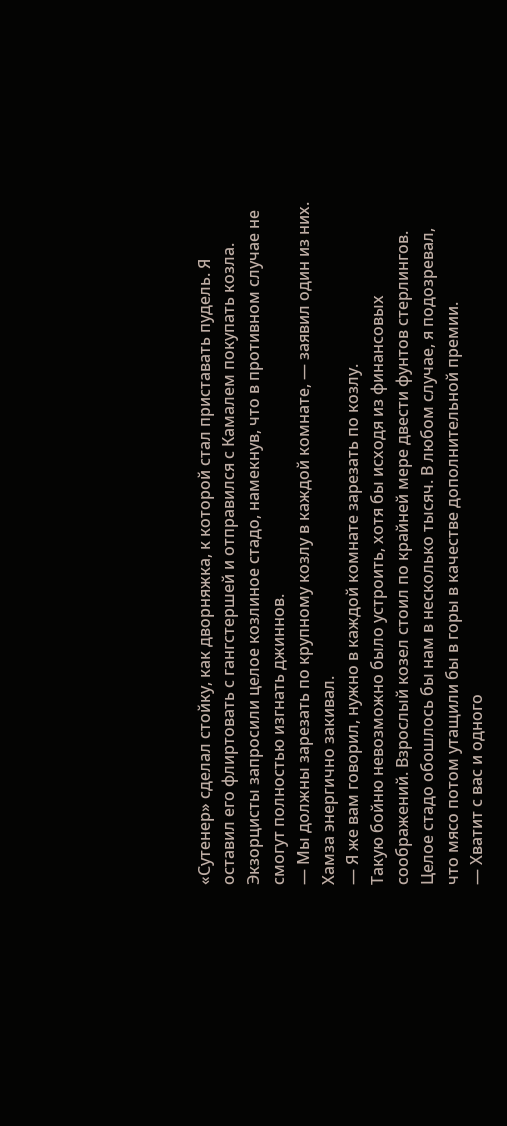«Сутенер» сделал стойку, как дворняжка, к которой стал приставать пудель. Я оставил его флиртовать с гангстершей и отправился с Камалем покупать козла. Экзорцисты запросили целое козлиное стадо, намекнув, что в противном случае не смогут полностью изгнать джиннов.
— Мы должны зарезать по крупному козлу в каждой комнате, — заявил один из них.
Хамза энергично закивал.
— Я же вам говорил, нужно в каждой комнате зарезать по козлу.
Такую бойню невозможно было устроить, хотя бы исходя из финансовых соображений. Взрослый козел стоил по крайней мере двести фунтов стерлингов. Целое стадо обошлось бы нам в несколько тысяч. В любом случае, я подозревал, что мясо потом утащили бы в горы в качестве дополнительной премии.
— Хватит с вас и одного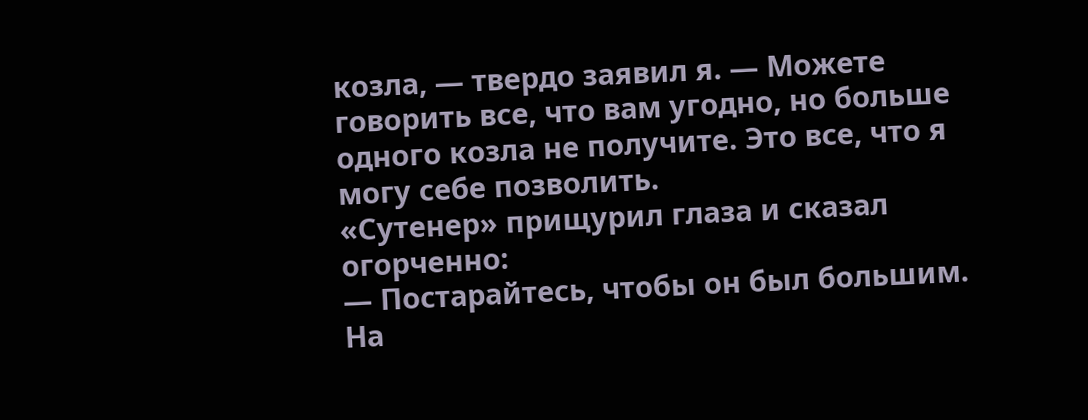козла, — твердо заявил я. — Можете говорить все, что вам угодно, но больше одного козла не получите. Это все, что я могу себе позволить.
«Сутенер» прищурил глаза и сказал огорченно:
— Постарайтесь, чтобы он был большим.
На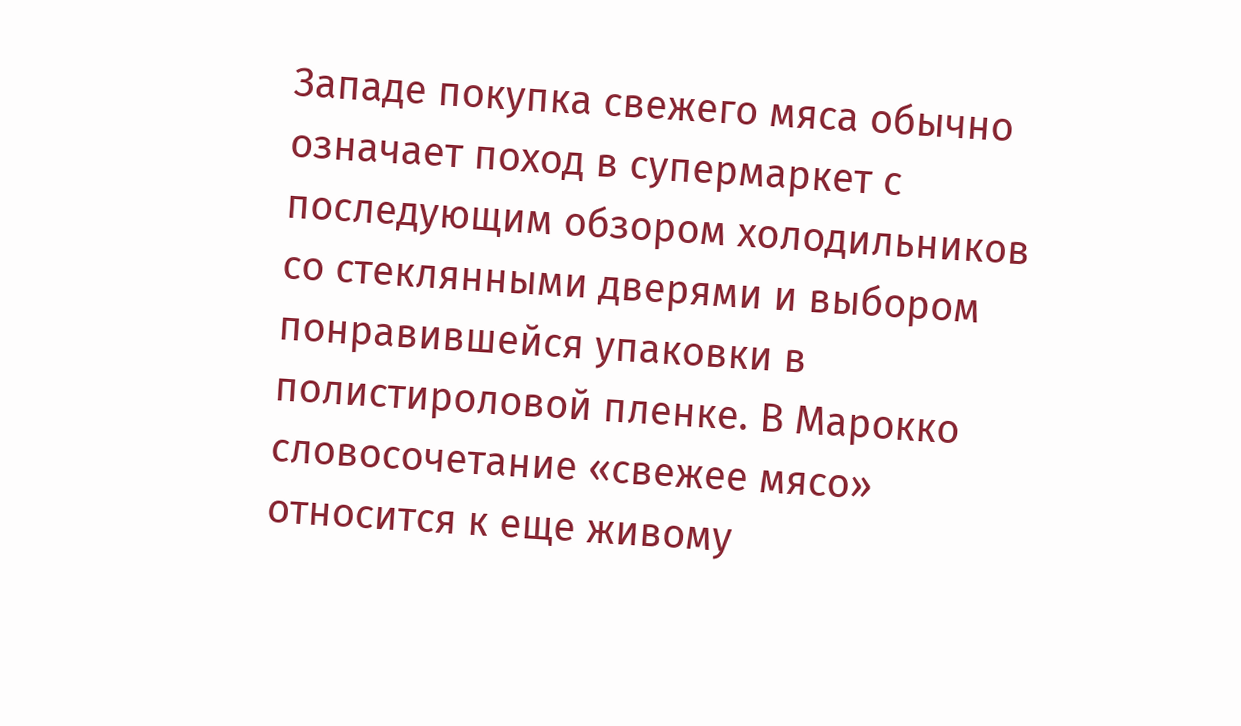Западе покупка свежего мяса обычно означает поход в супермаркет с последующим обзором холодильников со стеклянными дверями и выбором понравившейся упаковки в полистироловой пленке. В Марокко словосочетание «свежее мясо» относится к еще живому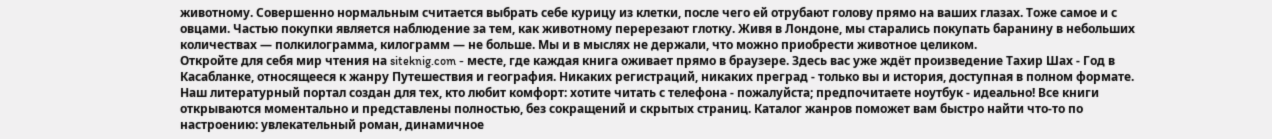животному. Совершенно нормальным считается выбрать себе курицу из клетки, после чего ей отрубают голову прямо на ваших глазах. Тоже самое и с овцами. Частью покупки является наблюдение за тем, как животному перерезают глотку. Живя в Лондоне, мы старались покупать баранину в небольших количествах — полкилограмма, килограмм — не больше. Мы и в мыслях не держали, что можно приобрести животное целиком.
Откройте для себя мир чтения на siteknig.com - месте, где каждая книга оживает прямо в браузере. Здесь вас уже ждёт произведение Тахир Шах - Год в Касабланке, относящееся к жанру Путешествия и география. Никаких регистраций, никаких преград - только вы и история, доступная в полном формате. Наш литературный портал создан для тех, кто любит комфорт: хотите читать с телефона - пожалуйста; предпочитаете ноутбук - идеально! Все книги открываются моментально и представлены полностью, без сокращений и скрытых страниц. Каталог жанров поможет вам быстро найти что-то по настроению: увлекательный роман, динамичное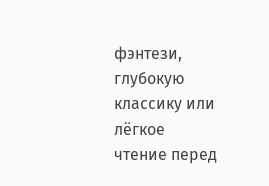фэнтези, глубокую классику или лёгкое чтение перед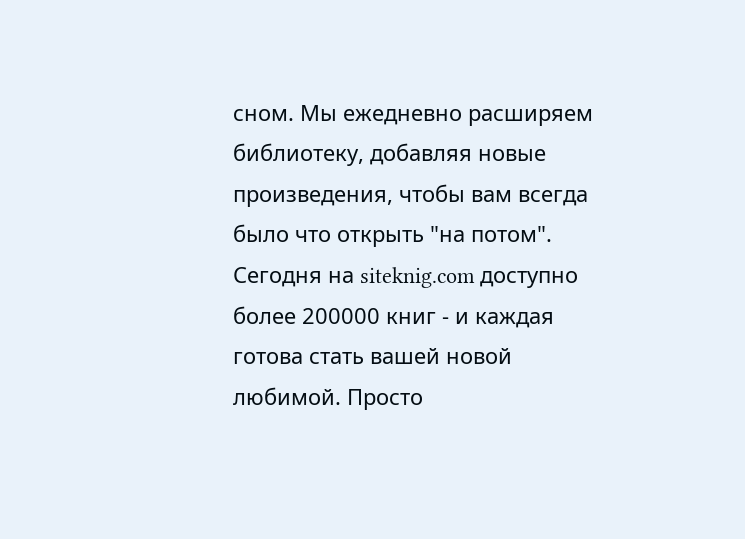сном. Мы ежедневно расширяем библиотеку, добавляя новые произведения, чтобы вам всегда было что открыть "на потом". Сегодня на siteknig.com доступно более 200000 книг - и каждая готова стать вашей новой любимой. Просто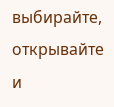выбирайте, открывайте и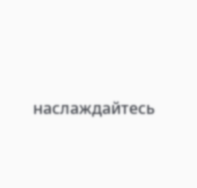наслаждайтесь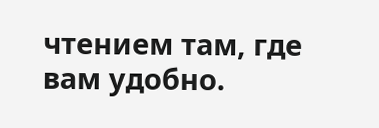чтением там, где вам удобно.